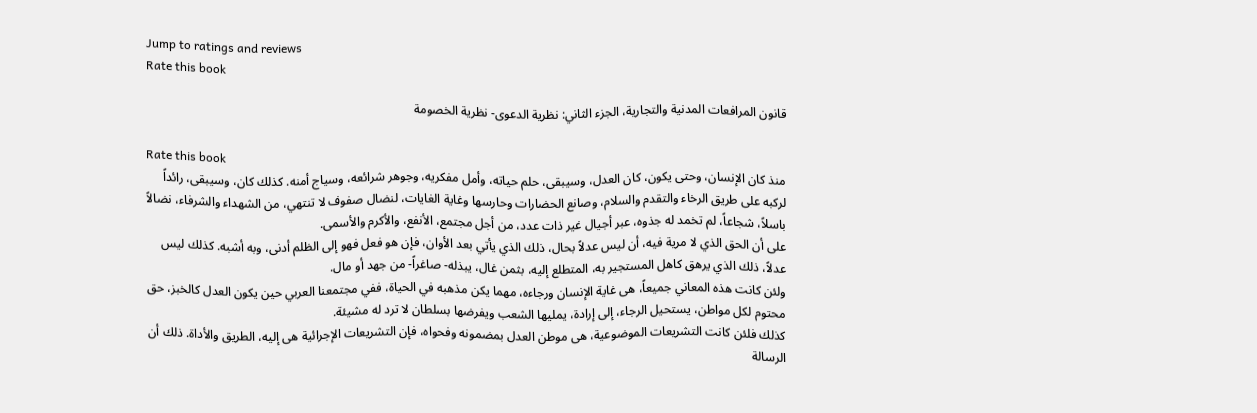Jump to ratings and reviews
Rate this book

قانون المرافعات المدنية والتجارية، الجزء الثاني: نظرية الدعوى- نظرية الخصومة

Rate this book
منذ كان الإنسان، وحتى يكون، كان العدل، وسيبقى، حلم حياته، وأمل مفكريه، وجوهر شرائعه، وسياج أمنه. كذلك كان، وسيبقى، رائداً لركبه على طريق الرخاء والتقدم والسلام، وصانع الحضارات وحارسها وغاية الغايات، لنضال صفوف لا تنتهي، من الشهداء والشرفاء، نضالاً باسلاً، شجاعاً، لم تخمد له جذوه، عبر أجيال غير ذات عدد، من أجل مجتمع، الأنفع، والأكرم والأسمى.
على أن الحق الذي لا مرية فيه، أن ليس عدلاً بحال، ذلك الذي يأتي بعد الأوان، فإن هو فعل فهو إلى الظلم أدنى، وبه أشبه. كذلك ليس عدلاً، ذلك الذي يرهق كاهل المستجير به، المتطلع إليه، بثمن غال، يبذله- صاغراً- من جهد أو مال.
ولئن كانت هذه المعاني جميعاً، هى غاية الإنسان ورجاءه، مهما يكن مذهبه في الحياة، ففي مجتمعنا العربي حين يكون العدل كالخبز، حق محتوم لكل مواطن، يستحيل الرجاء، إلى إرادة، يمليها الشعب ويفرضها بسلطان لا ترد له مشيئة.
كذلك فلئن كانت التشريعات الموضوعية، هى موطن العدل بمضمونه وفحواه، فإن التشريعات الإجرائية هى إليه، الطريق والأداة. ذلك أن الرسالة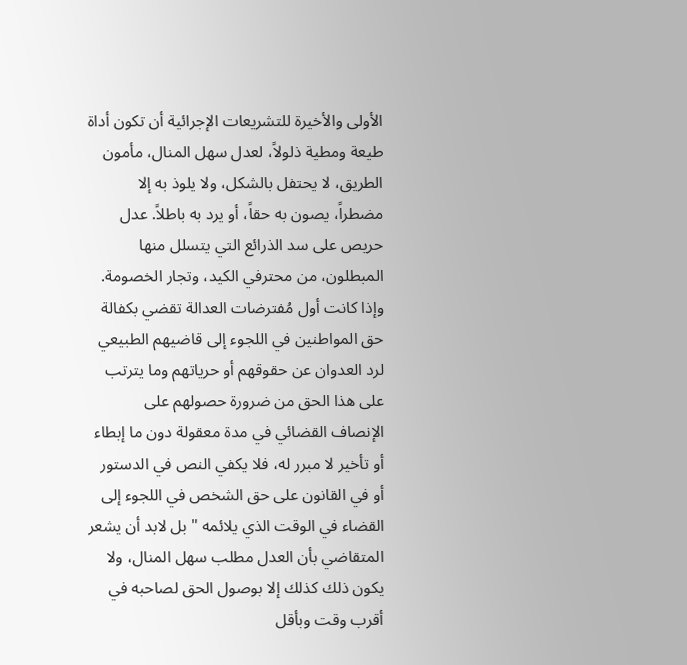الأولى والأخيرة للتشريعات الإجرائية أن تكون أداة طيعة ومطية ذلولاً، لعدل سهل المنال، مأمون الطريق، لا يحتفل بالشكل، ولا يلوذ به إلا مضطراً، يصون به حقاً، أو يرد به باطلاً. عدل حريص على سد الذرائع التي يتسلل منها المبطلون، من محترفي الكيد، وتجار الخصومة.
وإذا كانت أول مُفترضات العدالة تقضي بكفالة حق المواطنين في اللجوء إلى قاضيهم الطبيعي لرد العدوان عن حقوقهم أو حرياتهم وما يترتب على هذا الحق من ضرورة حصولهم على الإنصاف القضائي في مدة معقولة دون ما إبطاء أو تأخير لا مبرر له، فلا يكفي النص في الدستور أو في القانون على حق الشخص في اللجوء إلى القضاء في الوقت الذي يلائمه " بل لابد أن يشعر المتقاضي بأن العدل مطلب سهل المنال، ولا يكون ذلك كذلك إلا بوصول الحق لصاحبه في أقرب وقت وبأقل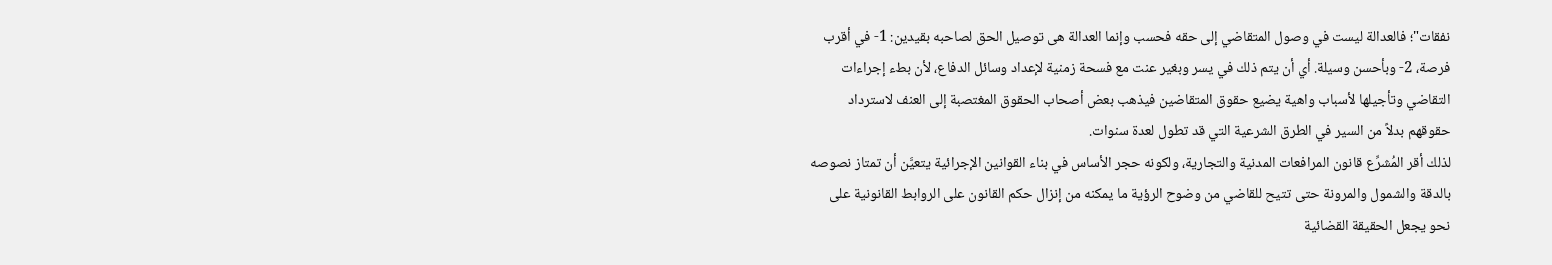نفقات"؛ فالعدالة ليست في وصول المتقاضي إلى حقه فحسب وإنما العدالة هى توصيل الحق لصاحبه بقيدين: 1- في أقرب فرصة، 2- وبأحسن وسيلة. أي أن يتم ذلك في يسر وبغير عنت مع فسحة زمنية لإعداد وسائل الدفاع، لأن بطء إجراءات التقاضي وتأجيلها لأسباب واهية يضيع حقوق المتقاضين فيذهب بعض أصحاب الحقوق المغتصبة إلى العنف لاسترداد حقوقهم بدلاً من السير في الطرق الشرعية التي قد تطول لعدة سنوات.
لذلك أقر المُشرِّع قانون المرافعات المدنية والتجارية، ولكونه حجر الأساس في بناء القوانين الإجرائية يتعيَّن أن تمتاز نصوصه بالدقة والشمول والمرونة حتى تتيح للقاضي من وضوح الرؤية ما يمكنه من إنزال حكم القانون على الروابط القانونية على نحو يجعل الحقيقة القضائية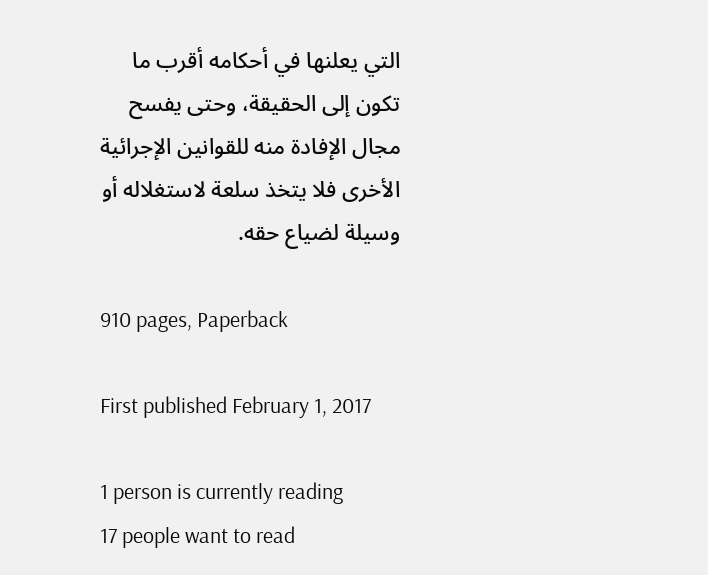التي يعلنها في أحكامه أقرب ما تكون إلى الحقيقة، وحتى يفسح مجال الإفادة منه للقوانين الإجرائية الأخرى فلا يتخذ سلعة لاستغلاله أو وسيلة لضياع حقه.

910 pages, Paperback

First published February 1, 2017

1 person is currently reading
17 people want to read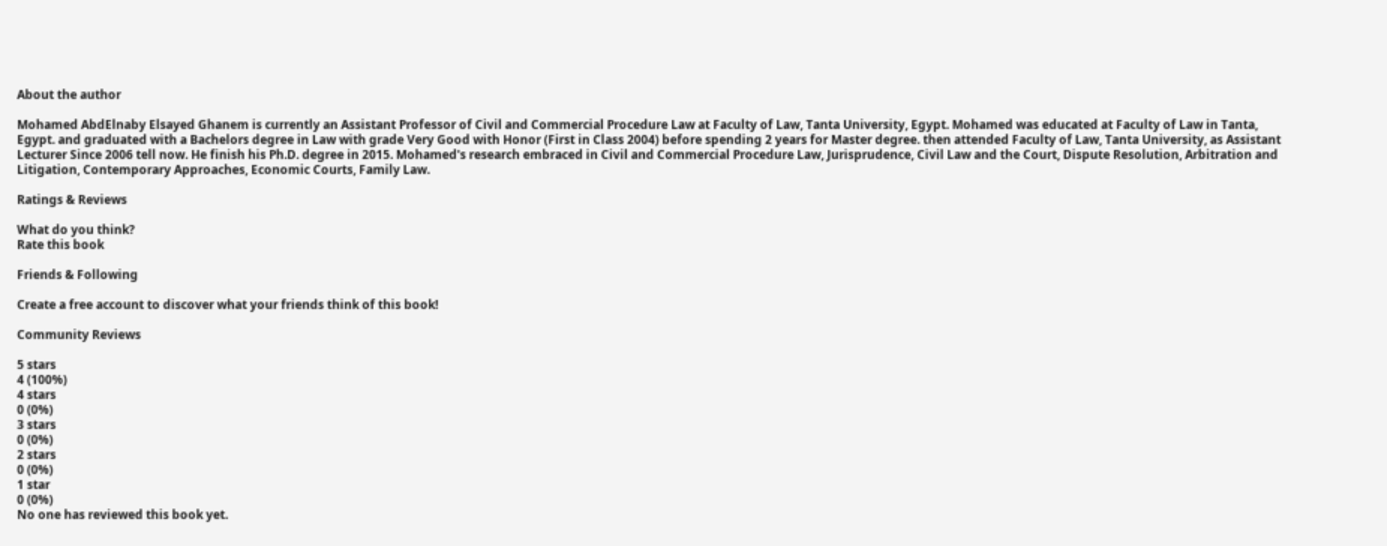About the author

Mohamed AbdElnaby Elsayed Ghanem is currently an Assistant Professor of Civil and Commercial Procedure Law at Faculty of Law, Tanta University, Egypt. Mohamed was educated at Faculty of Law in Tanta, Egypt. and graduated with a Bachelors degree in Law with grade Very Good with Honor (First in Class 2004) before spending 2 years for Master degree. then attended Faculty of Law, Tanta University, as Assistant Lecturer Since 2006 tell now. He finish his Ph.D. degree in 2015. Mohamed's research embraced in Civil and Commercial Procedure Law, Jurisprudence, Civil Law and the Court, Dispute Resolution, Arbitration and Litigation, Contemporary Approaches, Economic Courts, Family Law.

Ratings & Reviews

What do you think?
Rate this book

Friends & Following

Create a free account to discover what your friends think of this book!

Community Reviews

5 stars
4 (100%)
4 stars
0 (0%)
3 stars
0 (0%)
2 stars
0 (0%)
1 star
0 (0%)
No one has reviewed this book yet.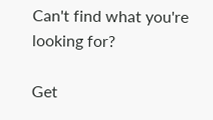Can't find what you're looking for?

Get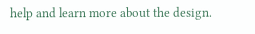help and learn more about the design.